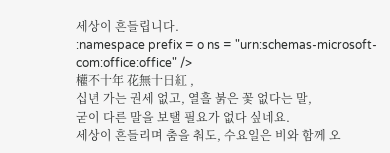세상이 흔들립니다.
:namespace prefix = o ns = "urn:schemas-microsoft-com:office:office" />
權不十年 花無十日紅 ,
십년 가는 권세 없고, 열흘 붉은 꽃 없다는 말,
굳이 다른 말을 보탤 필요가 없다 싶네요.
세상이 흔들리며 춤을 춰도, 수요일은 비와 함께 오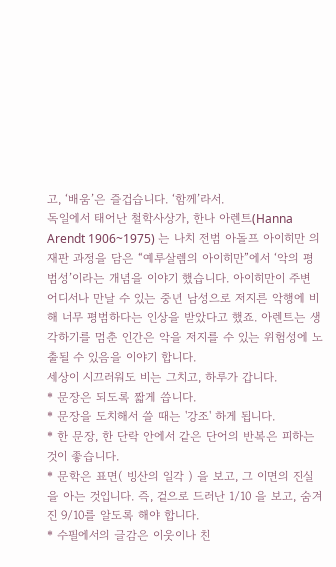고, ‘배움’은 즐겁습니다. ‘함께’라서.
독일에서 태어난 철학사상가, 한나 아렌트(Hanna Arendt 1906~1975) 는 나치 전범 아돌프 아이히만 의 재판 과정을 담은 “예루살렘의 아이히만”에서 ‘악의 평범성’이라는 개념을 이야기 했습니다. 아이히만이 주변 어디서나 만날 수 있는 중년 남성으로 저지른 악행에 비해 너무 평범하다는 인상을 받았다고 했죠. 아렌트는 생각하기를 멈춘 인간은 악을 저지를 수 있는 위험성에 노출될 수 있음을 이야기 합니다.
세상이 시끄러워도 비는 그치고, 하루가 갑니다.
* 문장은 되도록 짧게 씁니다.
* 문장을 도치해서 쓸 때는 '강조' 하게 됩니다.
* 한 문장, 한 단락 안에서 같은 단어의 반복은 피하는 것이 좋습니다.
* 문학은 표면( 빙산의 일각 ) 을 보고, 그 이면의 진실을 아는 것입니다. 즉, 겉으로 드러난 1/10 을 보고, 숨겨진 9/10를 알도록 해야 합니다.
* 수필에서의 글감은 이웃이나 친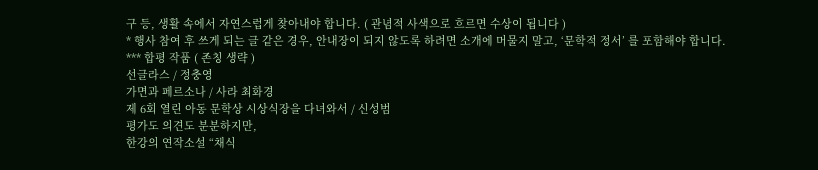구 등, 생활 속에서 자연스럽게 찾아내야 합니다. ( 관념적 사색으로 흐르면 수상이 됩니다 )
* 행사 참여 후 쓰게 되는 글 같은 경우, 안내장이 되지 않도록 하려면 소개에 머물지 말고, ‘문학적 정서’ 를 포함해야 합니다.
*** 합평 작품 ( 존칭 생략 )
선글라스 / 정충영
가면과 페르소나 / 사라 최화경
제 6회 열린 아동 문학상 시상식장을 다녀와서 / 신성범
평가도 의견도 분분하지만,
한강의 연작소설 “채식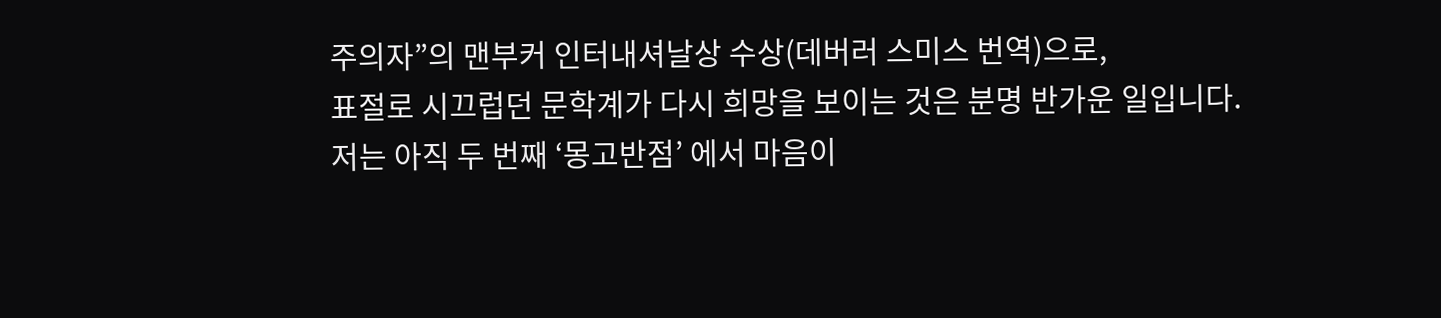주의자”의 맨부커 인터내셔날상 수상(데버러 스미스 번역)으로,
표절로 시끄럽던 문학계가 다시 희망을 보이는 것은 분명 반가운 일입니다.
저는 아직 두 번째 ‘몽고반점’ 에서 마음이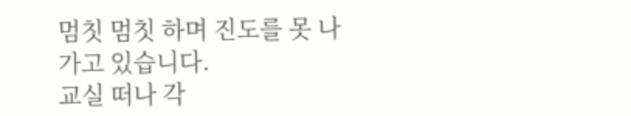멈칫 멈칫 하며 진도를 못 나가고 있습니다.
교실 떠나 각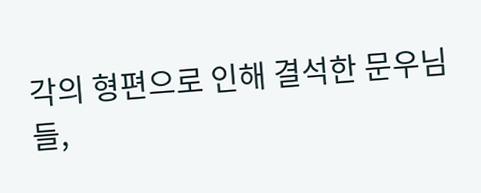각의 형편으로 인해 결석한 문우님들,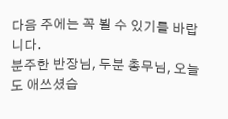다음 주에는 꼭 뵐 수 있기를 바랍니다.
분주한 반장님, 두분 총무님, 오늘도 애쓰셨습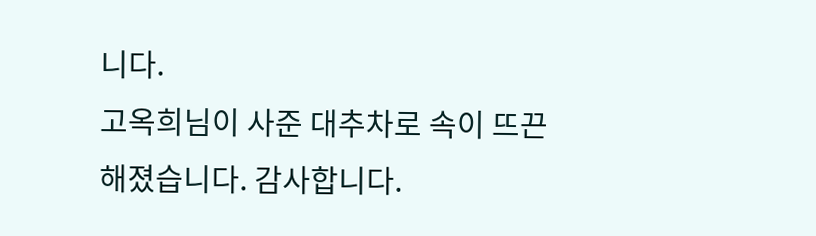니다.
고옥희님이 사준 대추차로 속이 뜨끈해졌습니다. 감사합니다.